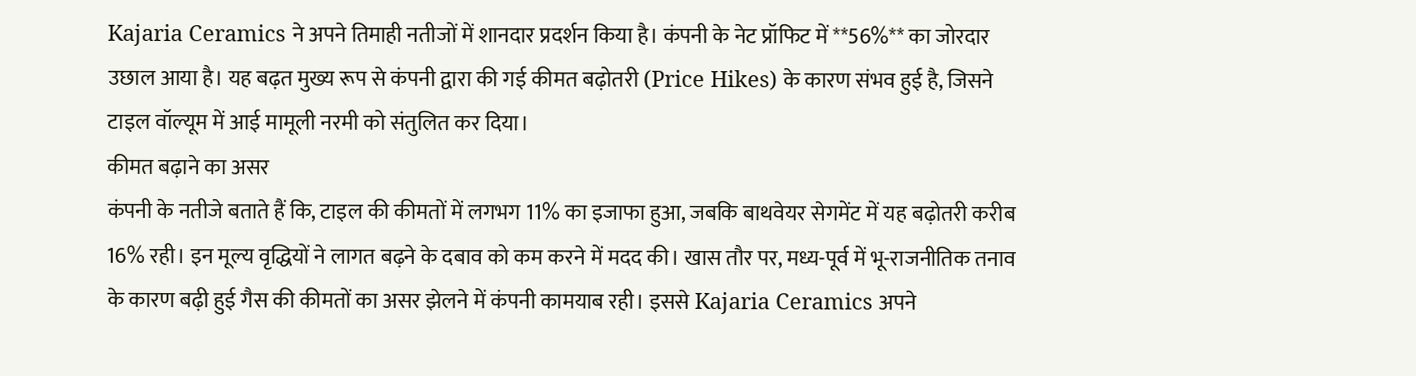Kajaria Ceramics ने अपने तिमाही नतीजों में शानदार प्रदर्शन किया है। कंपनी के नेट प्रॉफिट में **56%** का जोरदार उछाल आया है। यह बढ़त मुख्य रूप से कंपनी द्वारा की गई कीमत बढ़ोतरी (Price Hikes) के कारण संभव हुई है, जिसने टाइल वॉल्यूम में आई मामूली नरमी को संतुलित कर दिया।
कीमत बढ़ाने का असर
कंपनी के नतीजे बताते हैं कि, टाइल की कीमतों में लगभग 11% का इजाफा हुआ, जबकि बाथवेयर सेगमेंट में यह बढ़ोतरी करीब 16% रही। इन मूल्य वृद्धियों ने लागत बढ़ने के दबाव को कम करने में मदद की। खास तौर पर, मध्य-पूर्व में भू-राजनीतिक तनाव के कारण बढ़ी हुई गैस की कीमतों का असर झेलने में कंपनी कामयाब रही। इससे Kajaria Ceramics अपने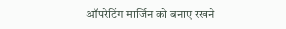ऑपरेटिंग मार्जिन को बनाए रखने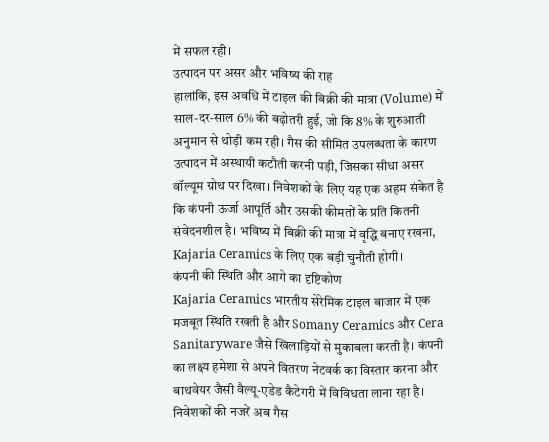में सफल रही।
उत्पादन पर असर और भविष्य की राह
हालांकि, इस अवधि में टाइल की बिक्री की मात्रा (Volume) में साल-दर-साल 6% की बढ़ोतरी हुई, जो कि 8% के शुरुआती अनुमान से थोड़ी कम रही। गैस की सीमित उपलब्धता के कारण उत्पादन में अस्थायी कटौती करनी पड़ी, जिसका सीधा असर वॉल्यूम ग्रोथ पर दिखा। निवेशकों के लिए यह एक अहम संकेत है कि कंपनी ऊर्जा आपूर्ति और उसकी कीमतों के प्रति कितनी संवेदनशील है। भविष्य में बिक्री की मात्रा में वृद्धि बनाए रखना, Kajaria Ceramics के लिए एक बड़ी चुनौती होगी।
कंपनी की स्थिति और आगे का दृष्टिकोण
Kajaria Ceramics भारतीय सेरेमिक टाइल बाजार में एक मजबूत स्थिति रखती है और Somany Ceramics और Cera Sanitaryware जैसे खिलाड़ियों से मुकाबला करती है। कंपनी का लक्ष्य हमेशा से अपने वितरण नेटवर्क का विस्तार करना और बाथवेयर जैसी वैल्यू-एडेड कैटेगरी में विविधता लाना रहा है। निवेशकों की नजरें अब गैस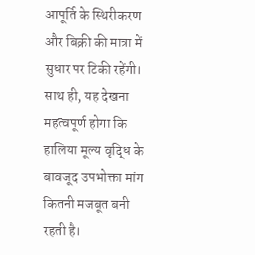आपूर्ति के स्थिरीकरण और बिक्री की मात्रा में सुधार पर टिकी रहेंगी। साथ ही, यह देखना महत्वपूर्ण होगा कि हालिया मूल्य वृद्धि के बावजूद उपभोक्ता मांग कितनी मजबूत बनी रहती है।